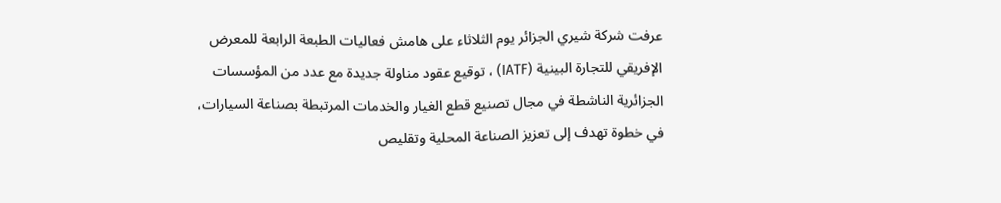عرفت شركة شيري الجزائر يوم الثلاثاء على هامش فعاليات الطبعة الرابعة للمعرض الإفريقي للتجارة البينية (IATF) ، توقيع عقود مناولة جديدة مع عدد من المؤسسات الجزائرية الناشطة في مجال تصنيع قطع الغيار والخدمات المرتبطة بصناعة السيارات، في خطوة تهدف إلى تعزيز الصناعة المحلية وتقليص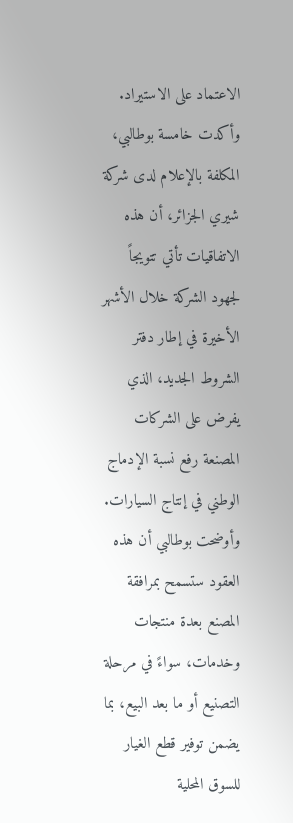الاعتماد على الاستيراد.
وأكدت خامسة بوطالبي، المكلفة بالإعلام لدى شركة شيري الجزائر، أن هذه الاتفاقيات تأتي تتويجاً لجهود الشركة خلال الأشهر الأخيرة في إطار دفتر الشروط الجديد، الذي يفرض على الشركات المصنعة رفع نسبة الإدماج الوطني في إنتاج السيارات.
وأوضحت بوطالبي أن هذه العقود ستسمح بمرافقة المصنع بعدة منتجات وخدمات، سواءً في مرحلة التصنيع أو ما بعد البيع، بما يضمن توفير قطع الغيار للسوق المحلية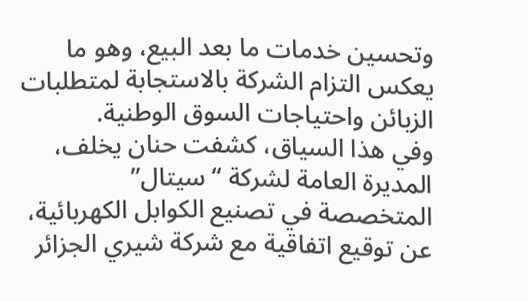وتحسين خدمات ما بعد البيع، وهو ما يعكس التزام الشركة بالاستجابة لمتطلبات الزبائن واحتياجات السوق الوطنية.
وفي هذا السياق، كشفت حنان يخلف، المديرة العامة لشركة “سيتال” المتخصصة في تصنيع الكوابل الكهربائية، عن توقيع اتفاقية مع شركة شيري الجزائر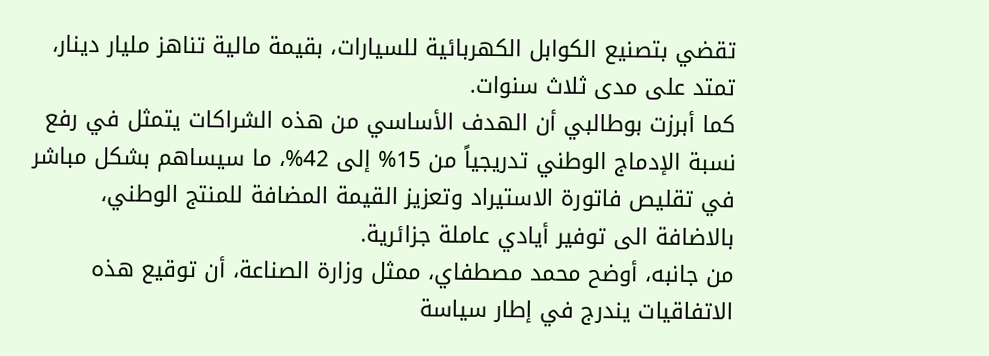تقضي بتصنيع الكوابل الكهربائية للسيارات، بقيمة مالية تناهز مليار دينار، تمتد على مدى ثلاث سنوات.
كما أبرزت بوطالبي أن الهدف الأساسي من هذه الشراكات يتمثل في رفع نسبة الإدماج الوطني تدريجياً من 15% إلى 42%، ما سيساهم بشكل مباشر في تقليص فاتورة الاستيراد وتعزيز القيمة المضافة للمنتج الوطني، بالاضافة الى توفير أيادي عاملة جزائرية.
من جانبه، أوضح محمد مصطفاي، ممثل وزارة الصناعة، أن توقيع هذه الاتفاقيات يندرج في إطار سياسة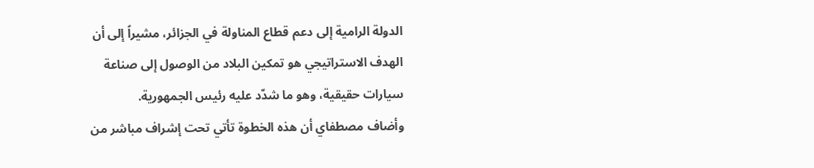الدولة الرامية إلى دعم قطاع المناولة في الجزائر، مشيراً إلى أن الهدف الاستراتيجي هو تمكين البلاد من الوصول إلى صناعة سيارات حقيقية، وهو ما شدّد عليه رئيس الجمهورية.
وأضاف مصطفاي أن هذه الخطوة تأتي تحت إشراف مباشر من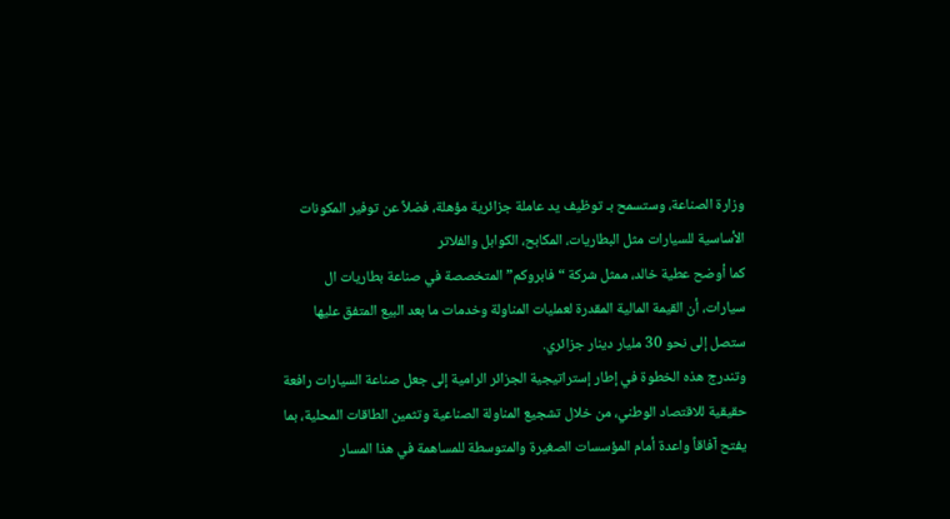وزارة الصناعة، وستسمح بـ توظيف يد عاملة جزائرية مؤهلة، فضلاً عن توفير المكونات الأساسية للسيارات مثل البطاريات، المكابح، الكوابل والفلاتر
كما أوضح عطية خالد، ممثل شركة “فابروكم” المتخصصة في صناعة بطاريات ال سيارات، أن القيمة المالية المقدرة لعمليات المناولة وخدمات ما بعد البيع المتفق عليها ستصل إلى نحو 30 مليار دينار جزائري.
وتندرج هذه الخطوة في إطار إستراتيجية الجزائر الرامية إلى جعل صناعة السيارات رافعة حقيقية للاقتصاد الوطني، من خلال تشجيع المناولة الصناعية وتثمين الطاقات المحلية، بما يفتح آفاقاً واعدة أمام المؤسسات الصغيرة والمتوسطة للمساهمة في هذا المسار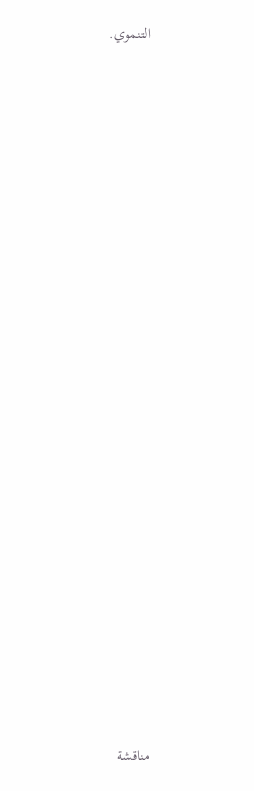التنموي.

























مناقشة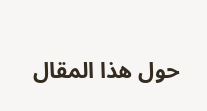حول هذا المقال